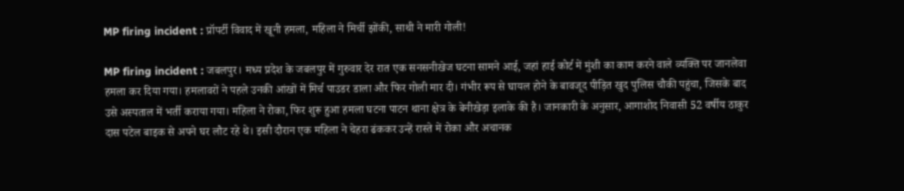MP firing incident : प्रॉपर्टी विवाद में खूनी हमला, महिला ने मिर्ची झोंकी, साथी ने मारी गोली!

MP firing incident : जबलपुर। मध्य प्रदेश के जबलपुर में गुरुवार देर रात एक सनसनीखेज घटना सामने आई, जहां हाई कोर्ट में मुंशी का काम करने वाले व्यक्ति पर जानलेवा हमला कर दिया गया। हमलावरों ने पहले उनकी आंखों में मिर्च पाउडर डाला और फिर गोली मार दी। गंभीर रूप से घायल होने के बावजूद पीड़ित खुद पुलिस चौकी पहुंचा, जिसके बाद उसे अस्पताल में भर्ती कराया गया। महिला ने रोका, फिर शुरू हुआ हमला घटना पाटन थाना क्षेत्र के बेनीखेड़ा इलाके की है। जानकारी के अनुसार, आगाशोद निवासी 52 वर्षीय ठाकुर दास पटेल बाइक से अपने घर लौट रहे थे। इसी दौरान एक महिला ने चेहरा ढंककर उन्हें रास्ते में रोका और अचानक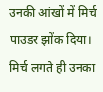उनकी आंखों में मिर्च पाउडर झोंक दिया। मिर्च लगते ही उनका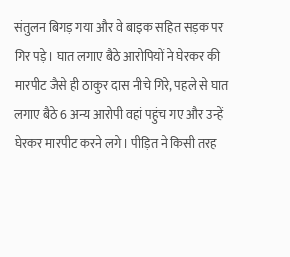संतुलन बिगड़ गया और वे बाइक सहित सड़क पर गिर पड़े। घात लगाए बैठे आरोपियों ने घेरकर की मारपीट जैसे ही ठाकुर दास नीचे गिरे, पहले से घात लगाए बैठे 6 अन्य आरोपी वहां पहुंच गए और उन्हें घेरकर मारपीट करने लगे। पीड़ित ने किसी तरह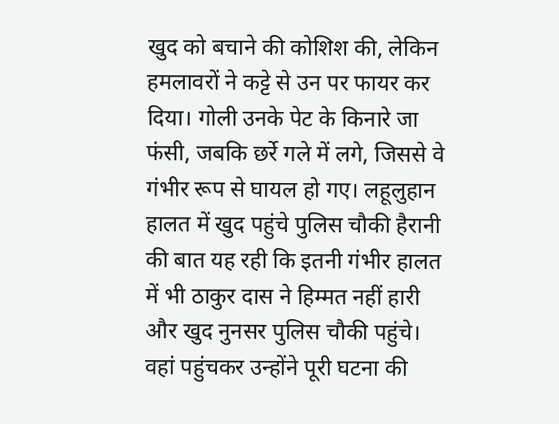खुद को बचाने की कोशिश की, लेकिन हमलावरों ने कट्टे से उन पर फायर कर दिया। गोली उनके पेट के किनारे जा फंसी, जबकि छर्रे गले में लगे, जिससे वे गंभीर रूप से घायल हो गए। लहूलुहान हालत में खुद पहुंचे पुलिस चौकी हैरानी की बात यह रही कि इतनी गंभीर हालत में भी ठाकुर दास ने हिम्मत नहीं हारी और खुद नुनसर पुलिस चौकी पहुंचे। वहां पहुंचकर उन्होंने पूरी घटना की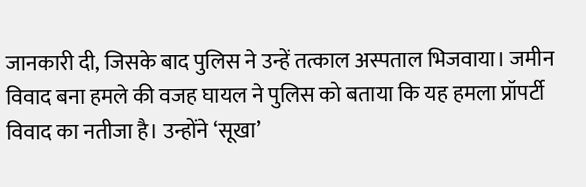जानकारी दी, जिसके बाद पुलिस ने उन्हें तत्काल अस्पताल भिजवाया। जमीन विवाद बना हमले की वजह घायल ने पुलिस को बताया कि यह हमला प्रॉपर्टी विवाद का नतीजा है। उन्होंने ‘सूखा’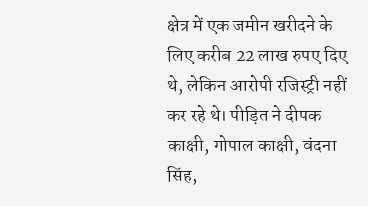क्षेत्र में एक जमीन खरीदने के लिए करीब 22 लाख रुपए दिए थे, लेकिन आरोपी रजिस्ट्री नहीं कर रहे थे। पीड़ित ने दीपक काक्षी, गोपाल काक्षी, वंदना सिंह,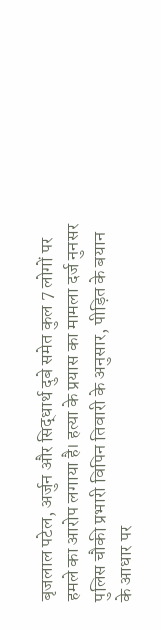बृजलाल पटेल, अर्जुन और सिद्धार्थ दुबे समेत कुल 7 लोगों पर हमले का आरोप लगाया है। हत्या के प्रयास का मामला दर्ज नुनसर पुलिस चौकी प्रभारी विपिन तिवारी के अनुसार, पीड़ित के बयान के आधार पर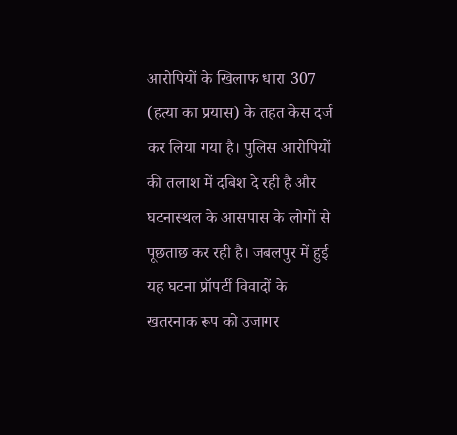आरोपियों के खिलाफ धारा 307 (हत्या का प्रयास) के तहत केस दर्ज कर लिया गया है। पुलिस आरोपियों की तलाश में दबिश दे रही है और घटनास्थल के आसपास के लोगों से पूछताछ कर रही है। जबलपुर में हुई यह घटना प्रॉपर्टी विवादों के खतरनाक रूप को उजागर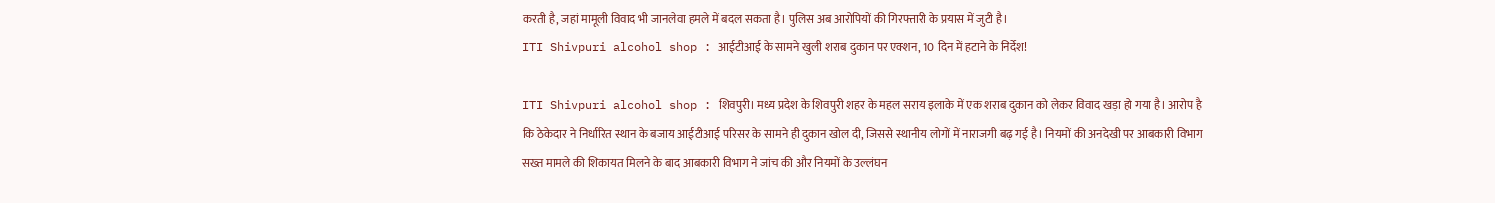करती है, जहां मामूली विवाद भी जानलेवा हमले में बदल सकता है। पुलिस अब आरोपियों की गिरफ्तारी के प्रयास में जुटी है।
ITI Shivpuri alcohol shop : आईटीआई के सामने खुली शराब दुकान पर एक्शन, 10 दिन में हटाने के निर्देश!

ITI Shivpuri alcohol shop : शिवपुरी। मध्य प्रदेश के शिवपुरी शहर के महल सराय इलाके में एक शराब दुकान को लेकर विवाद खड़ा हो गया है। आरोप है कि ठेकेदार ने निर्धारित स्थान के बजाय आईटीआई परिसर के सामने ही दुकान खोल दी, जिससे स्थानीय लोगों में नाराजगी बढ़ गई है। नियमों की अनदेखी पर आबकारी विभाग सख्त मामले की शिकायत मिलने के बाद आबकारी विभाग ने जांच की और नियमों के उल्लंघन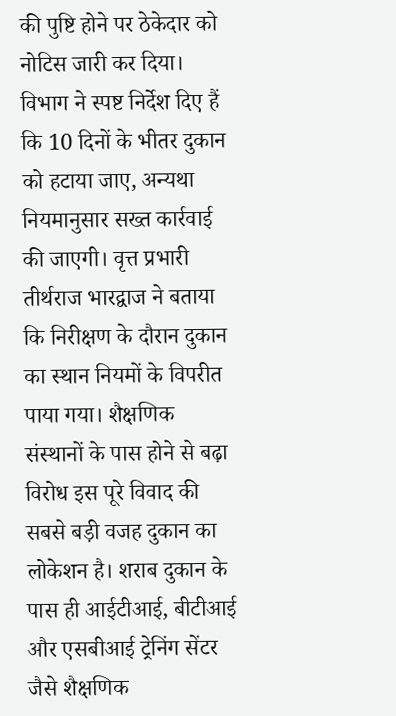की पुष्टि होने पर ठेकेदार को नोटिस जारी कर दिया। विभाग ने स्पष्ट निर्देश दिए हैं कि 10 दिनों के भीतर दुकान को हटाया जाए, अन्यथा नियमानुसार सख्त कार्रवाई की जाएगी। वृत्त प्रभारी तीर्थराज भारद्वाज ने बताया कि निरीक्षण के दौरान दुकान का स्थान नियमों के विपरीत पाया गया। शैक्षणिक संस्थानों के पास होने से बढ़ा विरोध इस पूरे विवाद की सबसे बड़ी वजह दुकान का लोकेशन है। शराब दुकान के पास ही आईटीआई, बीटीआई और एसबीआई ट्रेनिंग सेंटर जैसे शैक्षणिक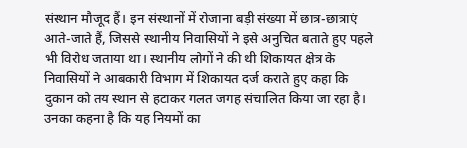संस्थान मौजूद हैं। इन संस्थानों में रोजाना बड़ी संख्या में छात्र-छात्राएं आते-जाते हैं, जिससे स्थानीय निवासियों ने इसे अनुचित बताते हुए पहले भी विरोध जताया था। स्थानीय लोगों ने की थी शिकायत क्षेत्र के निवासियों ने आबकारी विभाग में शिकायत दर्ज कराते हुए कहा कि दुकान को तय स्थान से हटाकर गलत जगह संचालित किया जा रहा है। उनका कहना है कि यह नियमों का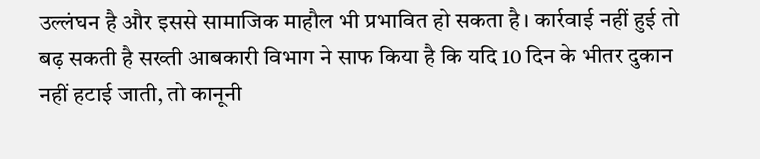उल्लंघन है और इससे सामाजिक माहौल भी प्रभावित हो सकता है। कार्रवाई नहीं हुई तो बढ़ सकती है सख्ती आबकारी विभाग ने साफ किया है कि यदि 10 दिन के भीतर दुकान नहीं हटाई जाती, तो कानूनी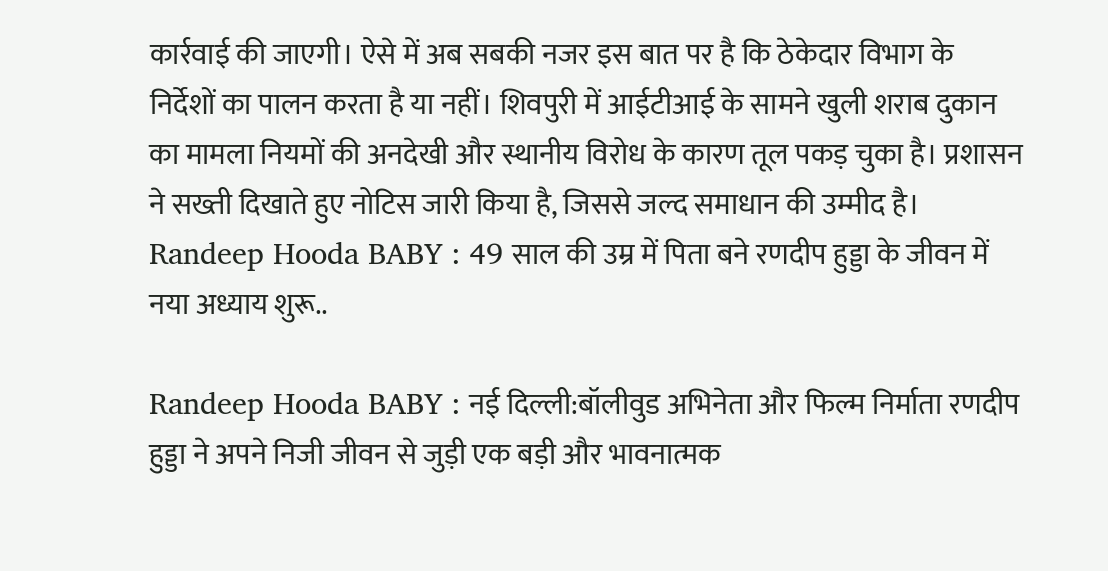कार्रवाई की जाएगी। ऐसे में अब सबकी नजर इस बात पर है कि ठेकेदार विभाग के निर्देशों का पालन करता है या नहीं। शिवपुरी में आईटीआई के सामने खुली शराब दुकान का मामला नियमों की अनदेखी और स्थानीय विरोध के कारण तूल पकड़ चुका है। प्रशासन ने सख्ती दिखाते हुए नोटिस जारी किया है, जिससे जल्द समाधान की उम्मीद है।
Randeep Hooda BABY : 49 साल की उम्र में पिता बने रणदीप हुड्डा के जीवन में नया अध्याय शुरू..

Randeep Hooda BABY : नई दिल्ली:बॉलीवुड अभिनेता और फिल्म निर्माता रणदीप हुड्डा ने अपने निजी जीवन से जुड़ी एक बड़ी और भावनात्मक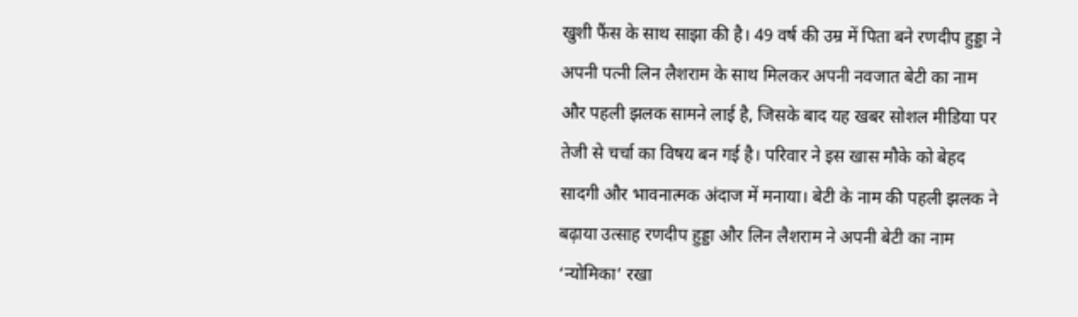खुशी फैंस के साथ साझा की है। 49 वर्ष की उम्र में पिता बने रणदीप हुड्डा ने अपनी पत्नी लिन लैशराम के साथ मिलकर अपनी नवजात बेटी का नाम और पहली झलक सामने लाई है, जिसके बाद यह खबर सोशल मीडिया पर तेजी से चर्चा का विषय बन गई है। परिवार ने इस खास मौके को बेहद सादगी और भावनात्मक अंदाज में मनाया। बेटी के नाम की पहली झलक ने बढ़ाया उत्साह रणदीप हुड्डा और लिन लैशराम ने अपनी बेटी का नाम ‘न्योमिका’ रखा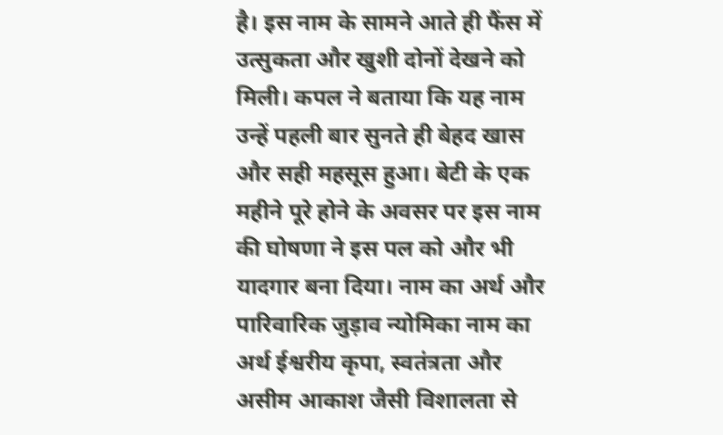है। इस नाम के सामने आते ही फैंस में उत्सुकता और खुशी दोनों देखने को मिली। कपल ने बताया कि यह नाम उन्हें पहली बार सुनते ही बेहद खास और सही महसूस हुआ। बेटी के एक महीने पूरे होने के अवसर पर इस नाम की घोषणा ने इस पल को और भी यादगार बना दिया। नाम का अर्थ और पारिवारिक जुड़ाव न्योमिका नाम का अर्थ ईश्वरीय कृपा, स्वतंत्रता और असीम आकाश जैसी विशालता से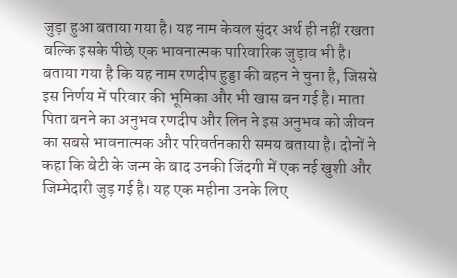जुड़ा हुआ बताया गया है। यह नाम केवल सुंदर अर्थ ही नहीं रखता बल्कि इसके पीछे एक भावनात्मक पारिवारिक जुड़ाव भी है। बताया गया है कि यह नाम रणदीप हुड्डा की बहन ने चुना है, जिससे इस निर्णय में परिवार की भूमिका और भी खास बन गई है। माता पिता बनने का अनुभव रणदीप और लिन ने इस अनुभव को जीवन का सबसे भावनात्मक और परिवर्तनकारी समय बताया है। दोनों ने कहा कि बेटी के जन्म के बाद उनकी जिंदगी में एक नई खुशी और जिम्मेदारी जुड़ गई है। यह एक महीना उनके लिए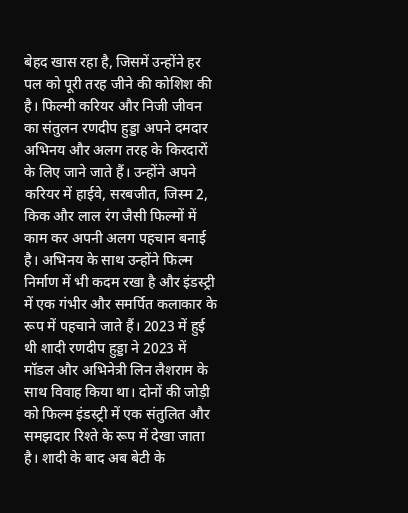बेहद खास रहा है, जिसमें उन्होंने हर पल को पूरी तरह जीने की कोशिश की है। फिल्मी करियर और निजी जीवन का संतुलन रणदीप हुड्डा अपने दमदार अभिनय और अलग तरह के किरदारों के लिए जाने जाते हैं। उन्होंने अपने करियर में हाईवे, सरबजीत, जिस्म 2, किक और लाल रंग जैसी फिल्मों में काम कर अपनी अलग पहचान बनाई है। अभिनय के साथ उन्होंने फिल्म निर्माण में भी कदम रखा है और इंडस्ट्री में एक गंभीर और समर्पित कलाकार के रूप में पहचाने जाते हैं। 2023 में हुई थी शादी रणदीप हुड्डा ने 2023 में मॉडल और अभिनेत्री लिन लैशराम के साथ विवाह किया था। दोनों की जोड़ी को फिल्म इंडस्ट्री में एक संतुलित और समझदार रिश्ते के रूप में देखा जाता है। शादी के बाद अब बेटी के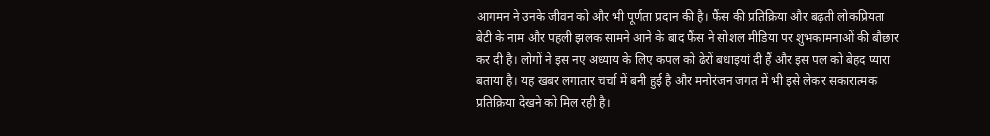आगमन ने उनके जीवन को और भी पूर्णता प्रदान की है। फैंस की प्रतिक्रिया और बढ़ती लोकप्रियता बेटी के नाम और पहली झलक सामने आने के बाद फैंस ने सोशल मीडिया पर शुभकामनाओं की बौछार कर दी है। लोगों ने इस नए अध्याय के लिए कपल को ढेरों बधाइयां दी हैं और इस पल को बेहद प्यारा बताया है। यह खबर लगातार चर्चा में बनी हुई है और मनोरंजन जगत में भी इसे लेकर सकारात्मक प्रतिक्रिया देखने को मिल रही है।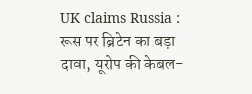UK claims Russia : रूस पर ब्रिटेन का बड़ा दावा, यूरोप की केबल-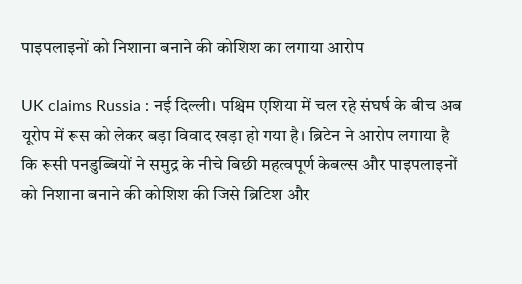पाइपलाइनों को निशाना बनाने की कोशिश का लगाया आरोप

UK claims Russia : नई दिल्ली। पश्चिम एशिया में चल रहे संघर्ष के बीच अब यूरोप में रूस को लेकर बड़ा विवाद खड़ा हो गया है। ब्रिटेन ने आरोप लगाया है कि रूसी पनडुब्बियों ने समुद्र के नीचे बिछी महत्वपूर्ण केबल्स और पाइपलाइनों को निशाना बनाने की कोशिश की जिसे ब्रिटिश और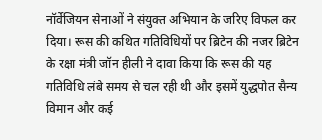नॉर्वेजियन सेनाओं ने संयुक्त अभियान के जरिए विफल कर दिया। रूस की कथित गतिविधियों पर ब्रिटेन की नजर ब्रिटेन के रक्षा मंत्री जॉन हीली ने दावा किया कि रूस की यह गतिविधि लंबे समय से चल रही थी और इसमें युद्धपोत सैन्य विमान और कई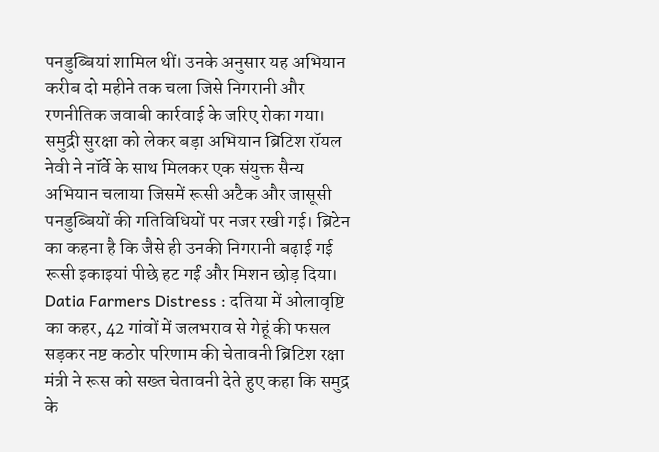पनडुब्बियां शामिल थीं। उनके अनुसार यह अभियान करीब दो महीने तक चला जिसे निगरानी और रणनीतिक जवाबी कार्रवाई के जरिए रोका गया। समुद्री सुरक्षा को लेकर बड़ा अभियान ब्रिटिश रॉयल नेवी ने नॉर्वे के साथ मिलकर एक संयुक्त सैन्य अभियान चलाया जिसमें रूसी अटैक और जासूसी पनडुब्बियों की गतिविधियों पर नजर रखी गई। ब्रिटेन का कहना है कि जैसे ही उनकी निगरानी बढ़ाई गई रूसी इकाइयां पीछे हट गईं और मिशन छोड़ दिया। Datia Farmers Distress : दतिया में ओलावृष्टि का कहर, 42 गांवों में जलभराव से गेहूं की फसल सड़कर नष्ट कठोर परिणाम की चेतावनी ब्रिटिश रक्षा मंत्री ने रूस को सख्त चेतावनी देते हुए कहा कि समुद्र के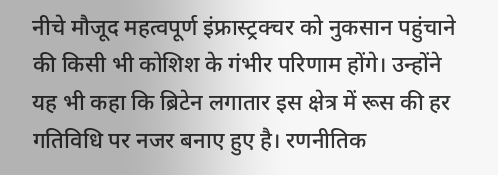नीचे मौजूद महत्वपूर्ण इंफ्रास्ट्रक्चर को नुकसान पहुंचाने की किसी भी कोशिश के गंभीर परिणाम होंगे। उन्होंने यह भी कहा कि ब्रिटेन लगातार इस क्षेत्र में रूस की हर गतिविधि पर नजर बनाए हुए है। रणनीतिक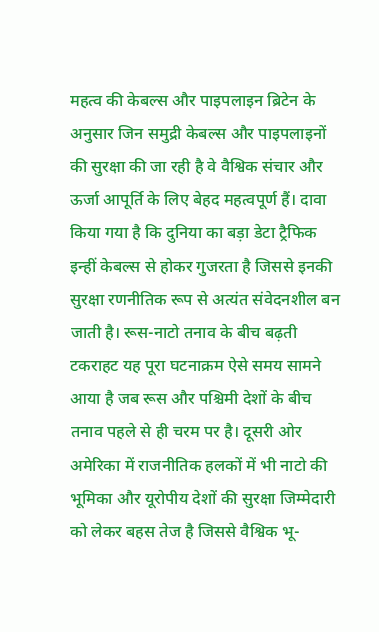महत्व की केबल्स और पाइपलाइन ब्रिटेन के अनुसार जिन समुद्री केबल्स और पाइपलाइनों की सुरक्षा की जा रही है वे वैश्विक संचार और ऊर्जा आपूर्ति के लिए बेहद महत्वपूर्ण हैं। दावा किया गया है कि दुनिया का बड़ा डेटा ट्रैफिक इन्हीं केबल्स से होकर गुजरता है जिससे इनकी सुरक्षा रणनीतिक रूप से अत्यंत संवेदनशील बन जाती है। रूस-नाटो तनाव के बीच बढ़ती टकराहट यह पूरा घटनाक्रम ऐसे समय सामने आया है जब रूस और पश्चिमी देशों के बीच तनाव पहले से ही चरम पर है। दूसरी ओर अमेरिका में राजनीतिक हलकों में भी नाटो की भूमिका और यूरोपीय देशों की सुरक्षा जिम्मेदारी को लेकर बहस तेज है जिससे वैश्विक भू-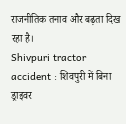राजनीतिक तनाव और बढ़ता दिख रहा है।
Shivpuri tractor accident : शिवपुरी में बिना ड्राइवर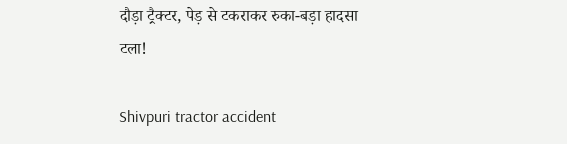दौड़ा ट्रैक्टर, पेड़ से टकराकर रुका-बड़ा हादसा टला!

Shivpuri tractor accident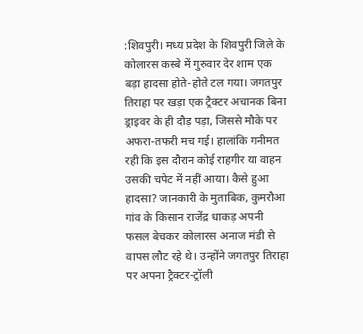:शिवपुरी। मध्य प्रदेश के शिवपुरी जिले के कोलारस कस्बे में गुरुवार देर शाम एक बड़ा हादसा होते-होते टल गया। जगतपुर तिराहा पर खड़ा एक ट्रैक्टर अचानक बिना ड्राइवर के ही दौड़ पड़ा, जिससे मौके पर अफरा-तफरी मच गई। हालांकि गनीमत रही कि इस दौरान कोई राहगीर या वाहन उसकी चपेट में नहीं आया। कैसे हुआ हादसा? जानकारी के मुताबिक, कुमरौआ गांव के किसान राजेंद्र धाकड़ अपनी फसल बेचकर कोलारस अनाज मंडी से वापस लौट रहे थे। उन्होंने जगतपुर तिराहा पर अपना ट्रैक्टर-ट्रॉली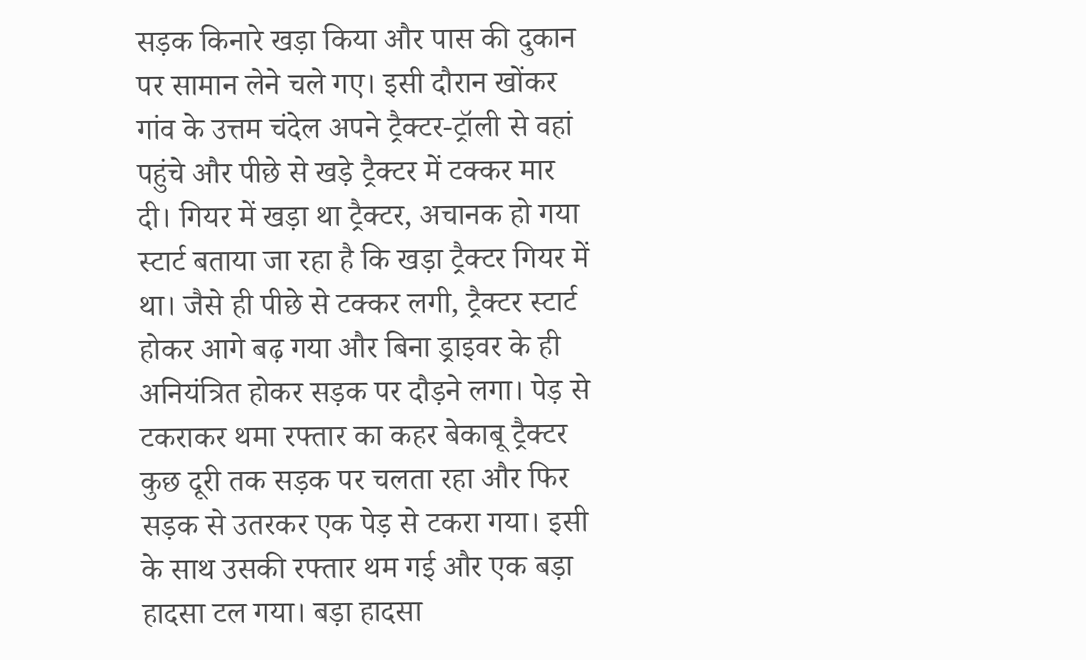सड़क किनारे खड़ा किया और पास की दुकान पर सामान लेने चले गए। इसी दौरान खोंकर गांव के उत्तम चंदेल अपने ट्रैक्टर-ट्रॉली से वहां पहुंचे और पीछे से खड़े ट्रैक्टर में टक्कर मार दी। गियर में खड़ा था ट्रैक्टर, अचानक हो गया स्टार्ट बताया जा रहा है कि खड़ा ट्रैक्टर गियर में था। जैसे ही पीछे से टक्कर लगी, ट्रैक्टर स्टार्ट होकर आगे बढ़ गया और बिना ड्राइवर के ही अनियंत्रित होकर सड़क पर दौड़ने लगा। पेड़ से टकराकर थमा रफ्तार का कहर बेकाबू ट्रैक्टर कुछ दूरी तक सड़क पर चलता रहा और फिर सड़क से उतरकर एक पेड़ से टकरा गया। इसी के साथ उसकी रफ्तार थम गई और एक बड़ा हादसा टल गया। बड़ा हादसा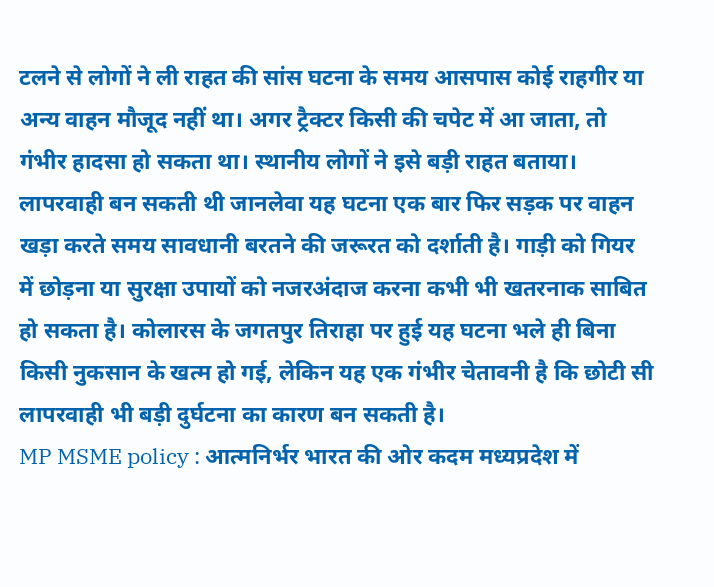टलने से लोगों ने ली राहत की सांस घटना के समय आसपास कोई राहगीर या अन्य वाहन मौजूद नहीं था। अगर ट्रैक्टर किसी की चपेट में आ जाता, तो गंभीर हादसा हो सकता था। स्थानीय लोगों ने इसे बड़ी राहत बताया। लापरवाही बन सकती थी जानलेवा यह घटना एक बार फिर सड़क पर वाहन खड़ा करते समय सावधानी बरतने की जरूरत को दर्शाती है। गाड़ी को गियर में छोड़ना या सुरक्षा उपायों को नजरअंदाज करना कभी भी खतरनाक साबित हो सकता है। कोलारस के जगतपुर तिराहा पर हुई यह घटना भले ही बिना किसी नुकसान के खत्म हो गई, लेकिन यह एक गंभीर चेतावनी है कि छोटी सी लापरवाही भी बड़ी दुर्घटना का कारण बन सकती है।
MP MSME policy : आत्मनिर्भर भारत की ओर कदम मध्यप्रदेश में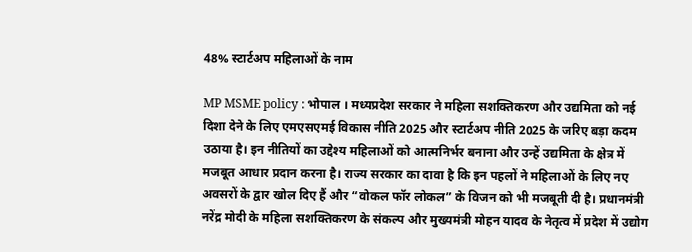48% स्टार्टअप महिलाओं के नाम

MP MSME policy : भोपाल । मध्यप्रदेश सरकार ने महिला सशक्तिकरण और उद्यमिता को नई दिशा देने के लिए एमएसएमई विकास नीति 2025 और स्टार्टअप नीति 2025 के जरिए बड़ा कदम उठाया है। इन नीतियों का उद्देश्य महिलाओं को आत्मनिर्भर बनाना और उन्हें उद्यमिता के क्षेत्र में मजबूत आधार प्रदान करना है। राज्य सरकार का दावा है कि इन पहलों ने महिलाओं के लिए नए अवसरों के द्वार खोल दिए हैं और “वोकल फॉर लोकल” के विजन को भी मजबूती दी है। प्रधानमंत्री नरेंद्र मोदी के महिला सशक्तिकरण के संकल्प और मुख्यमंत्री मोहन यादव के नेतृत्व में प्रदेश में उद्योग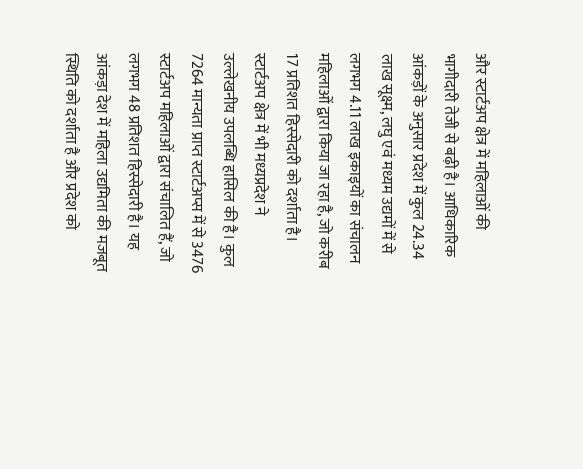और स्टार्टअप क्षेत्र में महिलाओं की भागीदारी तेजी से बढ़ी है। आधिकारिक आंकड़ों के अनुसार प्रदेश में कुल 24.34 लाख सूक्ष्म, लघु एवं मध्यम उद्यमों में से लगभग 4.11 लाख इकाइयों का संचालन महिलाओं द्वारा किया जा रहा है, जो करीब 17 प्रतिशत हिस्सेदारी को दर्शाता है। स्टार्टअप क्षेत्र में भी मध्यप्रदेश ने उल्लेखनीय उपलब्धि हासिल की है। कुल 7264 मान्यता प्राप्त स्टार्टअप्स में से 3476 स्टार्टअप महिलाओं द्वारा संचालित हैं, जो लगभग 48 प्रतिशत हिस्सेदारी है। यह आंकड़ा देश में महिला उद्यमिता की मजबूत स्थिति को दर्शाता है और प्रदेश को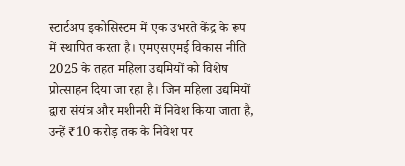स्टार्टअप इकोसिस्टम में एक उभरते केंद्र के रूप में स्थापित करता है। एमएसएमई विकास नीति 2025 के तहत महिला उद्यमियों को विशेष प्रोत्साहन दिया जा रहा है। जिन महिला उद्यमियों द्वारा संयंत्र और मशीनरी में निवेश किया जाता है, उन्हें ₹10 करोड़ तक के निवेश पर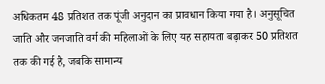अधिकतम 48 प्रतिशत तक पूंजी अनुदान का प्रावधान किया गया है। अनुसूचित जाति और जनजाति वर्ग की महिलाओं के लिए यह सहायता बढ़ाकर 50 प्रतिशत तक की गई है, जबकि सामान्य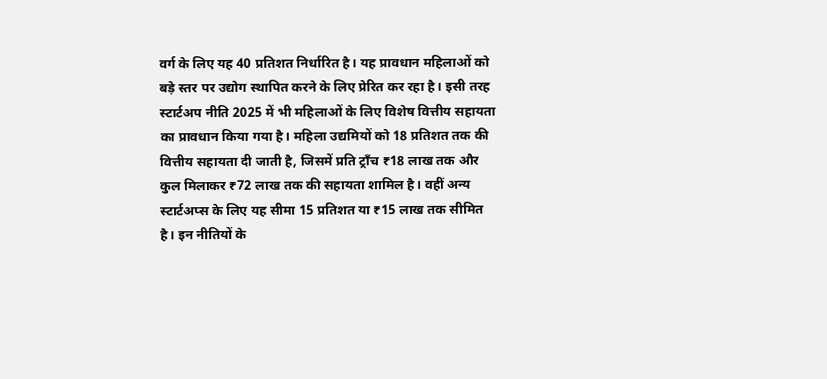वर्ग के लिए यह 40 प्रतिशत निर्धारित है। यह प्रावधान महिलाओं को बड़े स्तर पर उद्योग स्थापित करने के लिए प्रेरित कर रहा है। इसी तरह स्टार्टअप नीति 2025 में भी महिलाओं के लिए विशेष वित्तीय सहायता का प्रावधान किया गया है। महिला उद्यमियों को 18 प्रतिशत तक की वित्तीय सहायता दी जाती है, जिसमें प्रति ट्रॉंच ₹18 लाख तक और कुल मिलाकर ₹72 लाख तक की सहायता शामिल है। वहीं अन्य स्टार्टअप्स के लिए यह सीमा 15 प्रतिशत या ₹15 लाख तक सीमित है। इन नीतियों के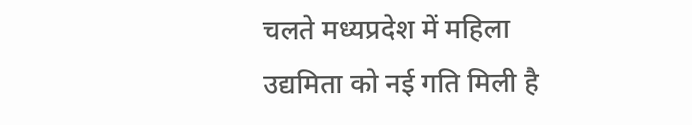चलते मध्यप्रदेश में महिला उद्यमिता को नई गति मिली है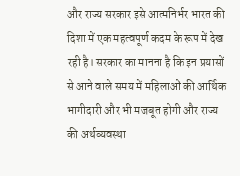और राज्य सरकार इसे आत्मनिर्भर भारत की दिशा में एक महत्वपूर्ण कदम के रूप में देख रही है। सरकार का मानना है कि इन प्रयासों से आने वाले समय में महिलाओं की आर्थिक भागीदारी और भी मजबूत होगी और राज्य की अर्थव्यवस्था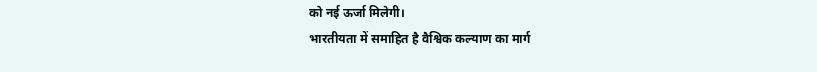को नई ऊर्जा मिलेगी।
भारतीयता में समाहित है वैश्विक कल्याण का मार्ग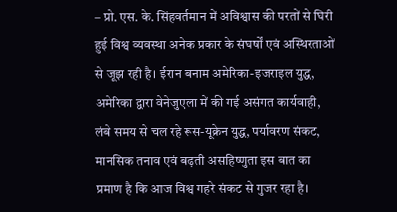– प्रो. एस. के. सिंहवर्तमान में अविश्वास की परतों से घिरी हुई विश्व व्यवस्था अनेक प्रकार के संघर्षों एवं अस्थिरताओं से जूझ रही है। ईरान बनाम अमेरिका-इजराइल युद्ध, अमेरिका द्वारा वेनेजुएला में की गई असंगत कार्यवाही, लंबे समय से चल रहे रूस-यूक्रेन युद्ध, पर्यावरण संकट, मानसिक तनाव एवं बढ़ती असहिष्णुता इस बात का प्रमाण है कि आज विश्व गहरे संकट से गुजर रहा है।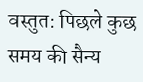वस्तुत: पिछले कुछ समय की सैन्य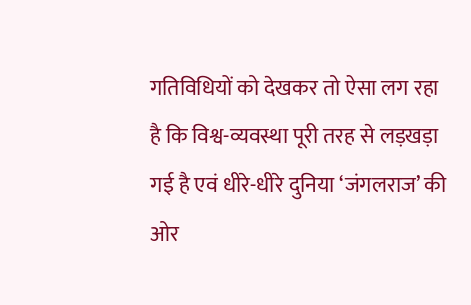गतिविधियों को देखकर तो ऐसा लग रहा है कि विश्व-व्यवस्था पूरी तरह से लड़खड़ा गई है एवं धीरे-धीरे दुनिया ‘जंगलराज’ की ओर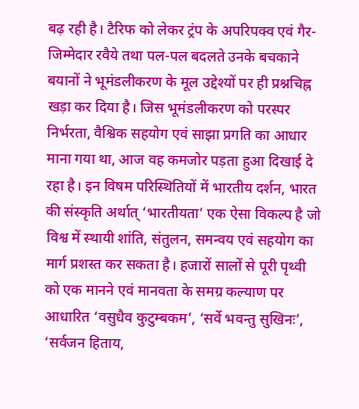बढ़ रही है। टैरिफ को लेकर ट्रंप के अपरिपक्व एवं गैर-जिम्मेदार रवैये तथा पल-पल बदलते उनके बचकाने बयानों ने भूमंडलीकरण के मूल उद्देश्यों पर ही प्रश्नचिह्न खड़ा कर दिया है। जिस भूमंडलीकरण को परस्पर निर्भरता, वैश्विक सहयोग एवं साझा प्रगति का आधार माना गया था, आज वह कमजोर पड़ता हुआ दिखाई दे रहा है। इन विषम परिस्थितियों में भारतीय दर्शन, भारत की संस्कृति अर्थात् ‘भारतीयता’ एक ऐसा विकल्प है जो विश्व में स्थायी शांति, संतुलन, समन्वय एवं सहयोग का मार्ग प्रशस्त कर सकता है। हजारों सालों से पूरी पृथ्वी को एक मानने एवं मानवता के समग्र कल्याण पर आधारित ‘वसुधैव कुटुम्बकम’, ‘सर्वे भवन्तु सुखिनः’, ‘सर्वजन हिताय,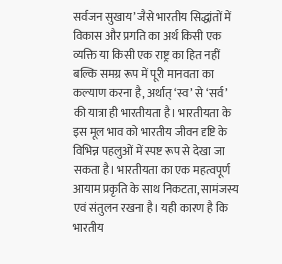सर्वजन सुखाय’ जैसे भारतीय सिद्धांतों में विकास और प्रगति का अर्थ किसी एक व्यक्ति या किसी एक राष्ट्र का हित नहीं बल्कि समग्र रूप में पूरी मानवता का कल्याण करना है, अर्थात् ‘स्व’ से ‘सर्व’ की यात्रा ही भारतीयता है। भारतीयता के इस मूल भाव को भारतीय जीवन दृष्टि के विभिन्न पहलुओं में स्पष्ट रूप से देखा जा सकता है। भारतीयता का एक महत्वपूर्ण आयाम प्रकृति के साथ निकटता, सामंजस्य एवं संतुलन रखना है। यही कारण है कि भारतीय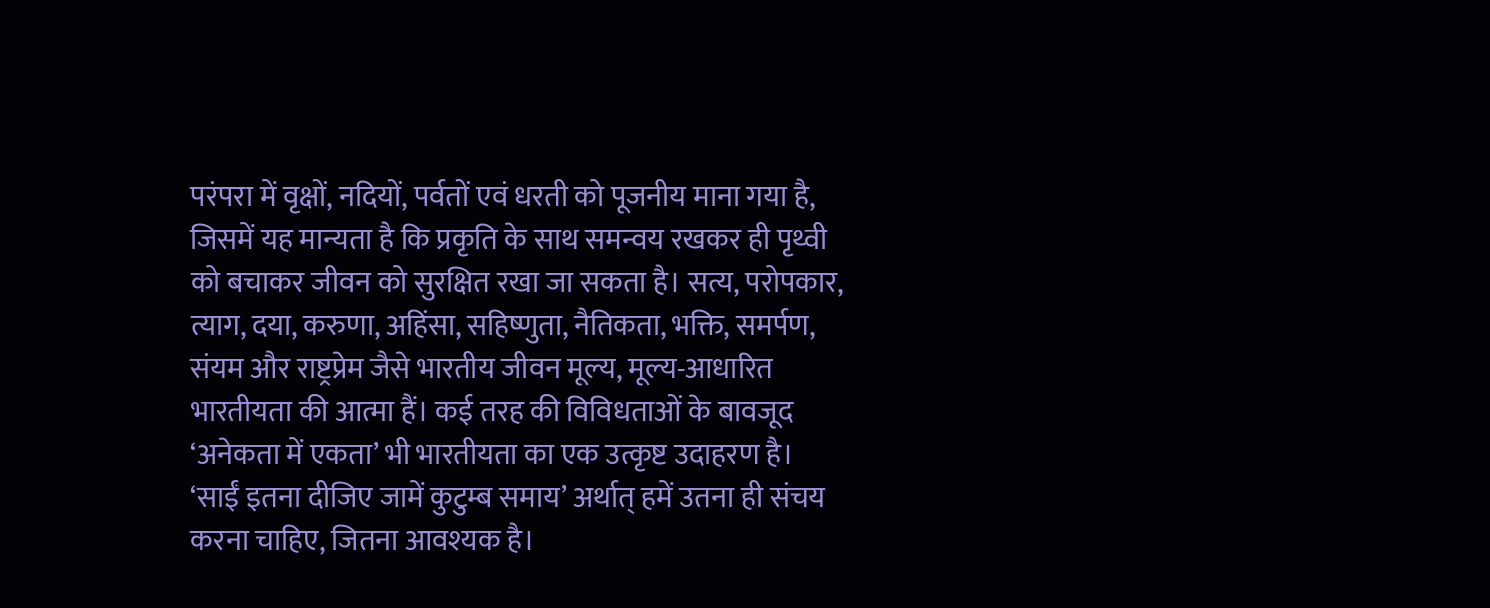परंपरा में वृक्षों, नदियों, पर्वतों एवं धरती को पूजनीय माना गया है, जिसमें यह मान्यता है कि प्रकृति के साथ समन्वय रखकर ही पृथ्वी को बचाकर जीवन को सुरक्षित रखा जा सकता है। सत्य, परोपकार, त्याग, दया, करुणा, अहिंसा, सहिष्णुता, नैतिकता, भक्ति, समर्पण, संयम और राष्ट्रप्रेम जैसे भारतीय जीवन मूल्य, मूल्य-आधारित भारतीयता की आत्मा हैं। कई तरह की विविधताओं के बावजूद ‘अनेकता में एकता’ भी भारतीयता का एक उत्कृष्ट उदाहरण है। ‘साईं इतना दीजिए जामें कुटुम्ब समाय’ अर्थात् हमें उतना ही संचय करना चाहिए, जितना आवश्यक है।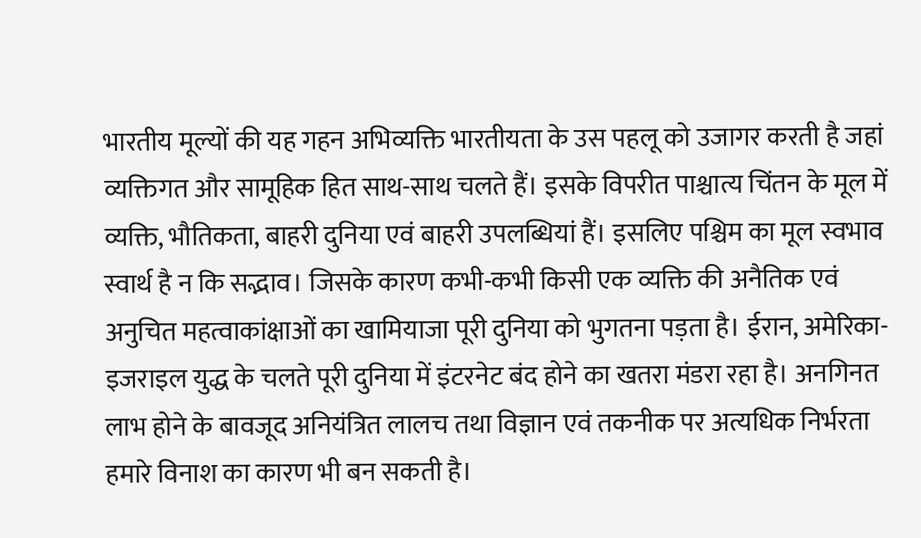भारतीय मूल्यों की यह गहन अभिव्यक्ति भारतीयता के उस पहलू को उजागर करती है जहां व्यक्तिगत और सामूहिक हित साथ-साथ चलते हैं। इसके विपरीत पाश्चात्य चिंतन के मूल में व्यक्ति, भौतिकता, बाहरी दुनिया एवं बाहरी उपलब्धियां हैं। इसलिए पश्चिम का मूल स्वभाव स्वार्थ है न कि सद्भाव। जिसके कारण कभी-कभी किसी एक व्यक्ति की अनैतिक एवं अनुचित महत्वाकांक्षाओं का खामियाजा पूरी दुनिया को भुगतना पड़ता है। ईरान, अमेरिका-इजराइल युद्ध के चलते पूरी दुनिया में इंटरनेट बंद होने का खतरा मंडरा रहा है। अनगिनत लाभ होने के बावजूद अनियंत्रित लालच तथा विज्ञान एवं तकनीक पर अत्यधिक निर्भरता हमारे विनाश का कारण भी बन सकती है।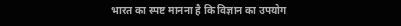भारत का स्पष्ट मानना है कि विज्ञान का उपयोग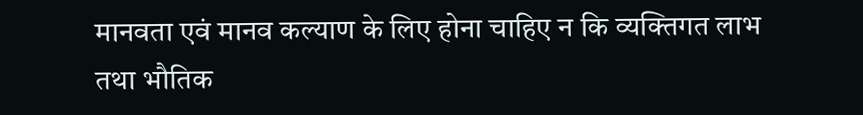मानवता एवं मानव कल्याण के लिए होना चाहिए न कि व्यक्तिगत लाभ तथा भौतिक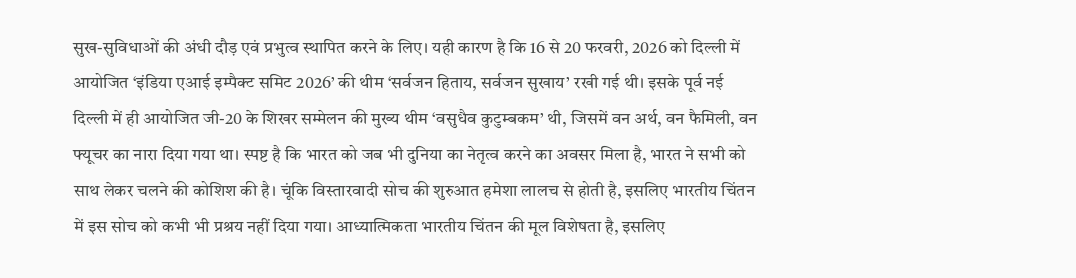सुख-सुविधाओं की अंधी दौड़ एवं प्रभुत्व स्थापित करने के लिए। यही कारण है कि 16 से 20 फरवरी, 2026 को दिल्ली में आयोजित ‘इंडिया एआई इम्पैक्ट समिट 2026’ की थीम ‘सर्वजन हिताय, सर्वजन सुखाय’ रखी गई थी। इसके पूर्व नई दिल्ली में ही आयोजित जी-20 के शिखर सम्मेलन की मुख्य थीम ‘वसुधैव कुटुम्बकम’ थी, जिसमें वन अर्थ, वन फैमिली, वन फ्यूचर का नारा दिया गया था। स्पष्ट है कि भारत को जब भी दुनिया का नेतृत्व करने का अवसर मिला है, भारत ने सभी को साथ लेकर चलने की कोशिश की है। चूंकि विस्तारवादी सोच की शुरुआत हमेशा लालच से होती है, इसलिए भारतीय चिंतन में इस सोच को कभी भी प्रश्रय नहीं दिया गया। आध्यात्मिकता भारतीय चिंतन की मूल विशेषता है, इसलिए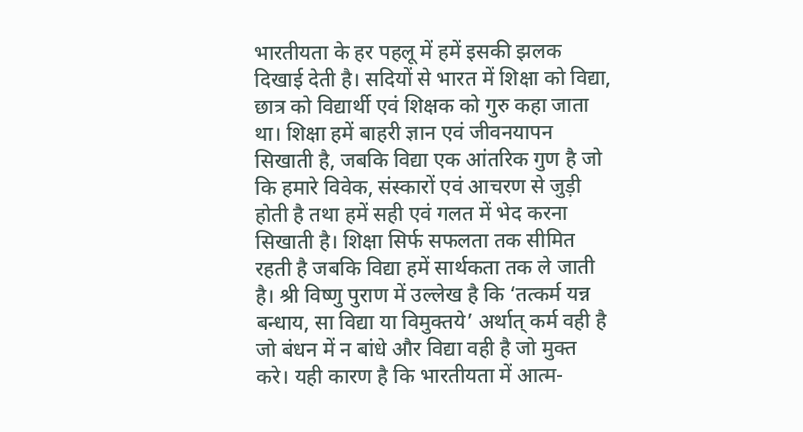भारतीयता के हर पहलू में हमें इसकी झलक दिखाई देती है। सदियों से भारत में शिक्षा को विद्या, छात्र को विद्यार्थी एवं शिक्षक को गुरु कहा जाता था। शिक्षा हमें बाहरी ज्ञान एवं जीवनयापन सिखाती है, जबकि विद्या एक आंतरिक गुण है जो कि हमारे विवेक, संस्कारों एवं आचरण से जुड़ी होती है तथा हमें सही एवं गलत में भेद करना सिखाती है। शिक्षा सिर्फ सफलता तक सीमित रहती है जबकि विद्या हमें सार्थकता तक ले जाती है। श्री विष्णु पुराण में उल्लेख है कि ‘तत्कर्म यन्न बन्धाय, सा विद्या या विमुक्तये’ अर्थात् कर्म वही है जो बंधन में न बांधे और विद्या वही है जो मुक्त करे। यही कारण है कि भारतीयता में आत्म-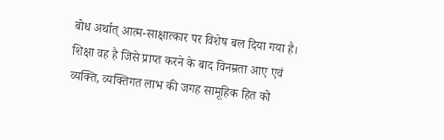बोध अर्थात् आत्म-साक्षात्कार पर विशेष बल दिया गया है। शिक्षा वह है जिसे प्राप्त करने के बाद विनम्रता आए एवं व्यक्ति, व्यक्तिगत लाभ की जगह सामूहिक हित को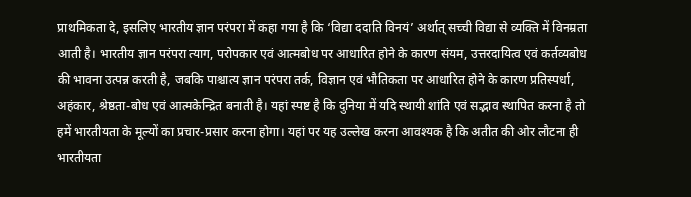प्राथमिकता दे, इसलिए भारतीय ज्ञान परंपरा में कहा गया है कि ‘विद्या ददाति विनयं’ अर्थात् सच्ची विद्या से व्यक्ति में विनम्रता आती है। भारतीय ज्ञान परंपरा त्याग, परोपकार एवं आत्मबोध पर आधारित होने के कारण संयम, उत्तरदायित्व एवं कर्तव्यबोध की भावना उत्पन्न करती है, जबकि पाश्चात्य ज्ञान परंपरा तर्क, विज्ञान एवं भौतिकता पर आधारित होने के कारण प्रतिस्पर्धा, अहंकार, श्रेष्ठता-बोध एवं आत्मकेन्द्रित बनाती है। यहां स्पष्ट है कि दुनिया में यदि स्थायी शांति एवं सद्भाव स्थापित करना है तो हमें भारतीयता के मूल्यों का प्रचार-प्रसार करना होगा। यहां पर यह उल्लेख करना आवश्यक है कि अतीत की ओर लौटना ही भारतीयता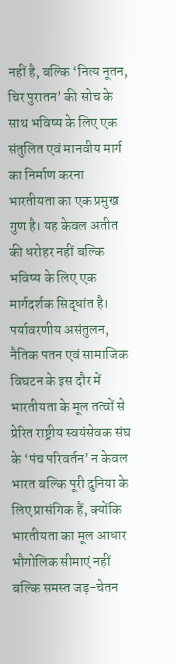नहीं है, बल्कि ‘नित्य नूतन, चिर पुरातन’ की सोच के साथ भविष्य के लिए एक संतुलित एवं मानवीय मार्ग का निर्माण करना भारतीयता का एक प्रमुख गुण है। यह केवल अतीत की धरोहर नहीं बल्कि भविष्य के लिए एक मार्गदर्शक सिद्धांत है। पर्यावरणीय असंतुलन, नैतिक पतन एवं सामाजिक विघटन के इस दौर में भारतीयता के मूल तत्वों से प्रेरित राष्ट्रीय स्वयंसेवक संघ के ‘पंच परिवर्तन’ न केवल भारत बल्कि पूरी दुनिया के लिए प्रासंगिक हैं, क्योंकि भारतीयता का मूल आधार भौगोलिक सीमाएं नहीं बल्कि समस्त जड़-चेतन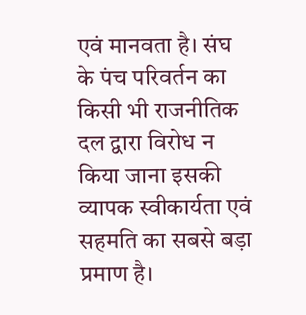एवं मानवता है। संघ के पंच परिवर्तन का किसी भी राजनीतिक दल द्वारा विरोध न किया जाना इसकी व्यापक स्वीकार्यता एवं सहमति का सबसे बड़ा प्रमाण है।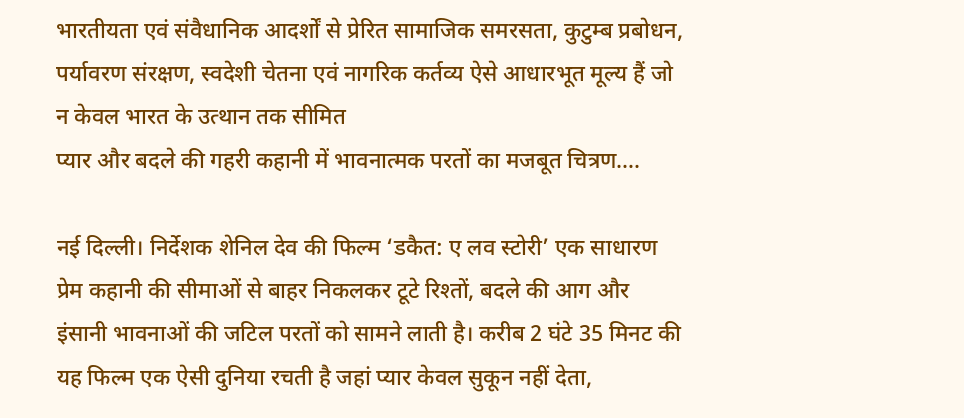भारतीयता एवं संवैधानिक आदर्शों से प्रेरित सामाजिक समरसता, कुटुम्ब प्रबोधन, पर्यावरण संरक्षण, स्वदेशी चेतना एवं नागरिक कर्तव्य ऐसे आधारभूत मूल्य हैं जो न केवल भारत के उत्थान तक सीमित
प्यार और बदले की गहरी कहानी में भावनात्मक परतों का मजबूत चित्रण….

नई दिल्ली। निर्देशक शेनिल देव की फिल्म ‘डकैत: ए लव स्टोरी’ एक साधारण प्रेम कहानी की सीमाओं से बाहर निकलकर टूटे रिश्तों, बदले की आग और इंसानी भावनाओं की जटिल परतों को सामने लाती है। करीब 2 घंटे 35 मिनट की यह फिल्म एक ऐसी दुनिया रचती है जहां प्यार केवल सुकून नहीं देता,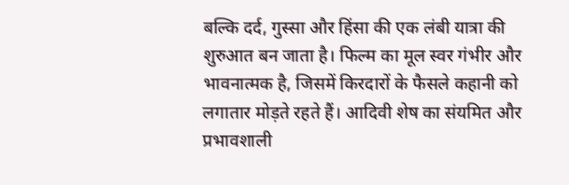बल्कि दर्द, गुस्सा और हिंसा की एक लंबी यात्रा की शुरुआत बन जाता है। फिल्म का मूल स्वर गंभीर और भावनात्मक है, जिसमें किरदारों के फैसले कहानी को लगातार मोड़ते रहते हैं। आदिवी शेष का संयमित और प्रभावशाली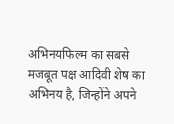अभिनयफिल्म का सबसे मजबूत पक्ष आदिवी शेष का अभिनय है, जिन्होंने अपने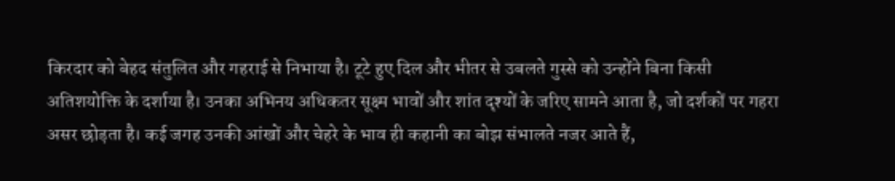किरदार को बेहद संतुलित और गहराई से निभाया है। टूटे हुए दिल और भीतर से उबलते गुस्से को उन्होंने बिना किसी अतिशयोक्ति के दर्शाया है। उनका अभिनय अधिकतर सूक्ष्म भावों और शांत दृश्यों के जरिए सामने आता है, जो दर्शकों पर गहरा असर छोड़ता है। कई जगह उनकी आंखों और चेहरे के भाव ही कहानी का बोझ संभालते नजर आते हैं,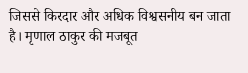जिससे किरदार और अधिक विश्वसनीय बन जाता है। मृणाल ठाकुर की मजबूत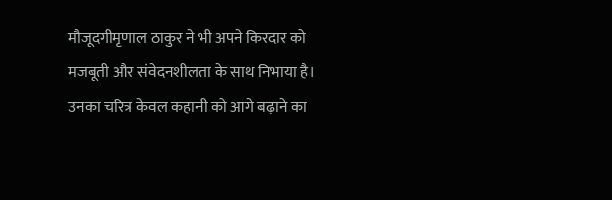मौजूदगीमृणाल ठाकुर ने भी अपने किरदार को मजबूती और संवेदनशीलता के साथ निभाया है। उनका चरित्र केवल कहानी को आगे बढ़ाने का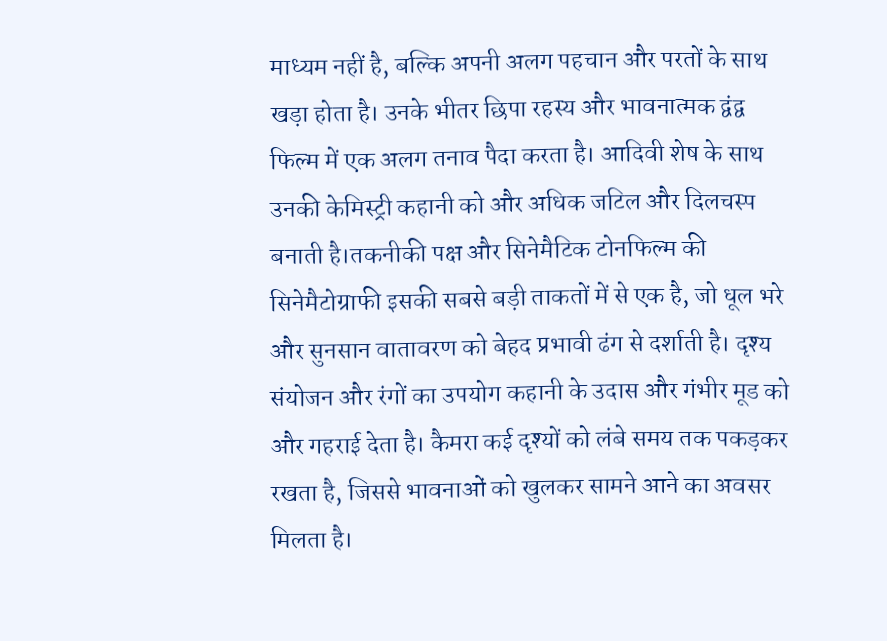माध्यम नहीं है, बल्कि अपनी अलग पहचान और परतों के साथ खड़ा होता है। उनके भीतर छिपा रहस्य और भावनात्मक द्वंद्व फिल्म में एक अलग तनाव पैदा करता है। आदिवी शेष के साथ उनकी केमिस्ट्री कहानी को और अधिक जटिल और दिलचस्प बनाती है।तकनीकी पक्ष और सिनेमैटिक टोनफिल्म की सिनेमैटोग्राफी इसकी सबसे बड़ी ताकतों में से एक है, जो धूल भरे और सुनसान वातावरण को बेहद प्रभावी ढंग से दर्शाती है। दृश्य संयोजन और रंगों का उपयोग कहानी के उदास और गंभीर मूड को और गहराई देता है। कैमरा कई दृश्यों को लंबे समय तक पकड़कर रखता है, जिससे भावनाओं को खुलकर सामने आने का अवसर मिलता है।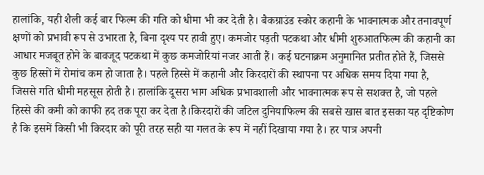हालांकि, यही शैली कई बार फिल्म की गति को धीमा भी कर देती है। बैकग्राउंड स्कोर कहानी के भावनात्मक और तनावपूर्ण क्षणों को प्रभावी रूप से उभारता है, बिना दृश्य पर हावी हुए। कमजोर पड़ती पटकथा और धीमी शुरुआतफिल्म की कहानी का आधार मजबूत होने के बावजूद पटकथा में कुछ कमजोरियां नजर आती हैं। कई घटनाक्रम अनुमानित प्रतीत होते हैं, जिससे कुछ हिस्सों में रोमांच कम हो जाता है। पहले हिस्से में कहानी और किरदारों की स्थापना पर अधिक समय दिया गया है, जिससे गति धीमी महसूस होती है। हालांकि दूसरा भाग अधिक प्रभावशाली और भावनात्मक रूप से सशक्त है, जो पहले हिस्से की कमी को काफी हद तक पूरा कर देता है।किरदारों की जटिल दुनियाफिल्म की सबसे खास बात इसका यह दृष्टिकोण है कि इसमें किसी भी किरदार को पूरी तरह सही या गलत के रूप में नहीं दिखाया गया है। हर पात्र अपनी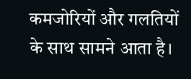कमजोरियों और गलतियों के साथ सामने आता है।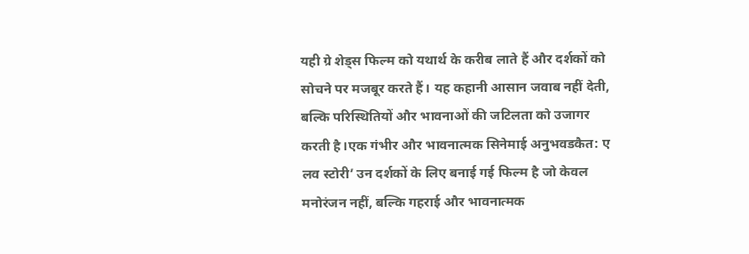यही ग्रे शेड्स फिल्म को यथार्थ के करीब लाते हैं और दर्शकों को सोचने पर मजबूर करते हैं। यह कहानी आसान जवाब नहीं देती, बल्कि परिस्थितियों और भावनाओं की जटिलता को उजागर करती है।एक गंभीर और भावनात्मक सिनेमाई अनुभवडकैत: ए लव स्टोरी’ उन दर्शकों के लिए बनाई गई फिल्म है जो केवल मनोरंजन नहीं, बल्कि गहराई और भावनात्मक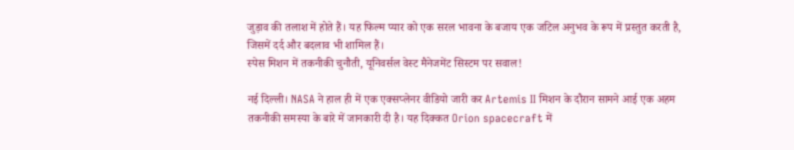जुड़ाव की तलाश में होते हैं। यह फिल्म प्यार को एक सरल भावना के बजाय एक जटिल अनुभव के रूप में प्रस्तुत करती है, जिसमें दर्द और बदलाव भी शामिल हैं।
स्पेस मिशन में तकनीकी चुनौती, यूनिवर्सल वेस्ट मैनेजमेंट सिस्टम पर सवाल!

नई दिल्ली। NASA ने हाल ही में एक एक्सप्लेनर वीडियो जारी कर Artemis II मिशन के दौरान सामने आई एक अहम तकनीकी समस्या के बारे में जानकारी दी है। यह दिक्कत Orion spacecraft में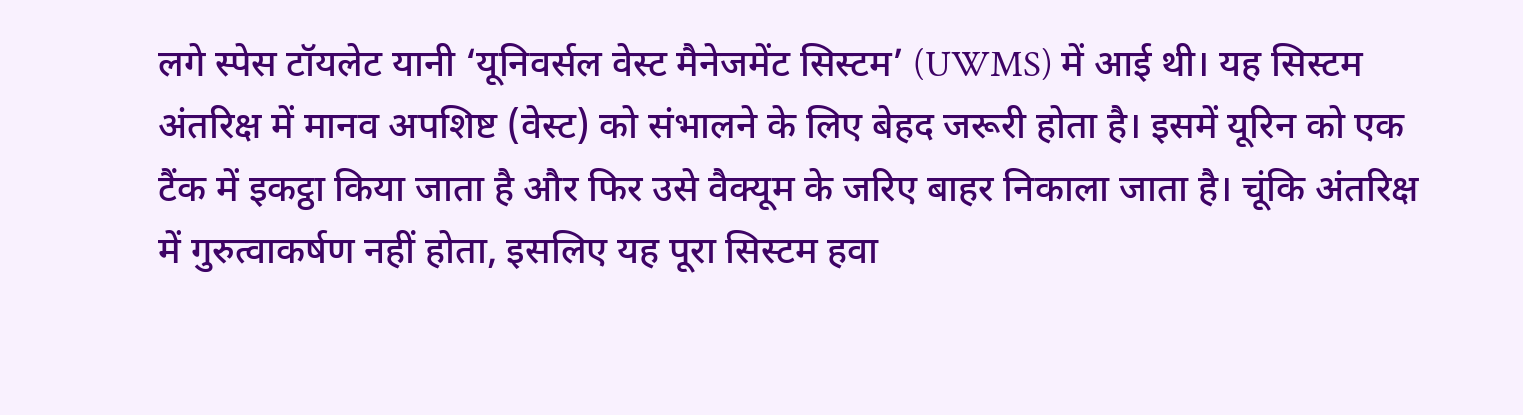लगे स्पेस टॉयलेट यानी ‘यूनिवर्सल वेस्ट मैनेजमेंट सिस्टम’ (UWMS) में आई थी। यह सिस्टम अंतरिक्ष में मानव अपशिष्ट (वेस्ट) को संभालने के लिए बेहद जरूरी होता है। इसमें यूरिन को एक टैंक में इकट्ठा किया जाता है और फिर उसे वैक्यूम के जरिए बाहर निकाला जाता है। चूंकि अंतरिक्ष में गुरुत्वाकर्षण नहीं होता, इसलिए यह पूरा सिस्टम हवा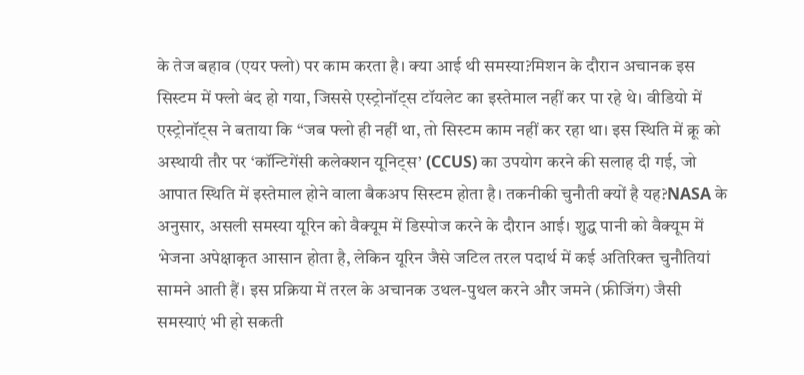के तेज बहाव (एयर फ्लो) पर काम करता है। क्या आई थी समस्या?मिशन के दौरान अचानक इस सिस्टम में फ्लो बंद हो गया, जिससे एस्ट्रोनॉट्स टॉयलेट का इस्तेमाल नहीं कर पा रहे थे। वीडियो में एस्ट्रोनॉट्स ने बताया कि “जब फ्लो ही नहीं था, तो सिस्टम काम नहीं कर रहा था। इस स्थिति में क्रू को अस्थायी तौर पर ‘कॉन्टिगेंसी कलेक्शन यूनिट्स’ (CCUS) का उपयोग करने की सलाह दी गई, जो आपात स्थिति में इस्तेमाल होने वाला बैकअप सिस्टम होता है। तकनीकी चुनौती क्यों है यह?NASA के अनुसार, असली समस्या यूरिन को वैक्यूम में डिस्पोज करने के दौरान आई। शुद्ध पानी को वैक्यूम में भेजना अपेक्षाकृत आसान होता है, लेकिन यूरिन जैसे जटिल तरल पदार्थ में कई अतिरिक्त चुनौतियां सामने आती हैं। इस प्रक्रिया में तरल के अचानक उथल-पुथल करने और जमने (फ्रीजिंग) जैसी समस्याएं भी हो सकती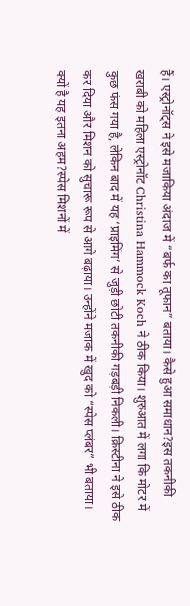हैं। एस्ट्रोनॉट्स ने इसे मजाकिया अंदाज में “बर्फ का तूफान” बताया। कैसे हुआ समाधान?इस तकनीकी खराबी को महिला एस्ट्रोनॉट Christina Hammock Koch ने ठीक किया। शुरुआत में लगा कि मोटर में कुछ फंस गया है, लेकिन बाद में यह ‘प्राइमिंग’ से जुड़ी छोटी तकनीकी गड़बड़ी निकली। क्रिस्टीना ने इसे ठीक कर दिया और मिशन को सुचारू रूप से आगे बढ़ाया। उन्होंने मजाक में खुद को “स्पेस प्लंबर” भी बताया। क्यों है यह इतना अहम?स्पेस मिशनों में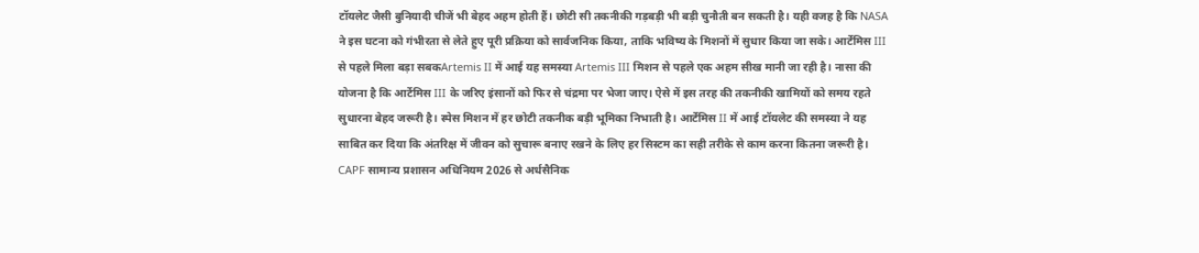टॉयलेट जैसी बुनियादी चीजें भी बेहद अहम होती हैं। छोटी सी तकनीकी गड़बड़ी भी बड़ी चुनौती बन सकती है। यही वजह है कि NASA ने इस घटना को गंभीरता से लेते हुए पूरी प्रक्रिया को सार्वजनिक किया, ताकि भविष्य के मिशनों में सुधार किया जा सके। आर्टेमिस III से पहले मिला बड़ा सबकArtemis II में आई यह समस्या Artemis III मिशन से पहले एक अहम सीख मानी जा रही है। नासा की योजना है कि आर्टेमिस III के जरिए इंसानों को फिर से चंद्रमा पर भेजा जाए। ऐसे में इस तरह की तकनीकी खामियों को समय रहते सुधारना बेहद जरूरी है। स्पेस मिशन में हर छोटी तकनीक बड़ी भूमिका निभाती है। आर्टेमिस II में आई टॉयलेट की समस्या ने यह साबित कर दिया कि अंतरिक्ष में जीवन को सुचारू बनाए रखने के लिए हर सिस्टम का सही तरीके से काम करना कितना जरूरी है।
CAPF सामान्य प्रशासन अधिनियम 2026 से अर्धसैनिक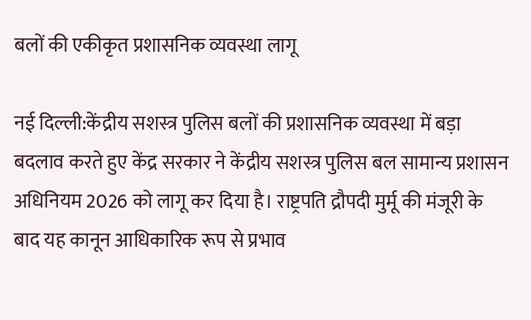बलों की एकीकृत प्रशासनिक व्यवस्था लागू

नई दिल्ली:केंद्रीय सशस्त्र पुलिस बलों की प्रशासनिक व्यवस्था में बड़ा बदलाव करते हुए केंद्र सरकार ने केंद्रीय सशस्त्र पुलिस बल सामान्य प्रशासन अधिनियम 2026 को लागू कर दिया है। राष्ट्रपति द्रौपदी मुर्मू की मंजूरी के बाद यह कानून आधिकारिक रूप से प्रभाव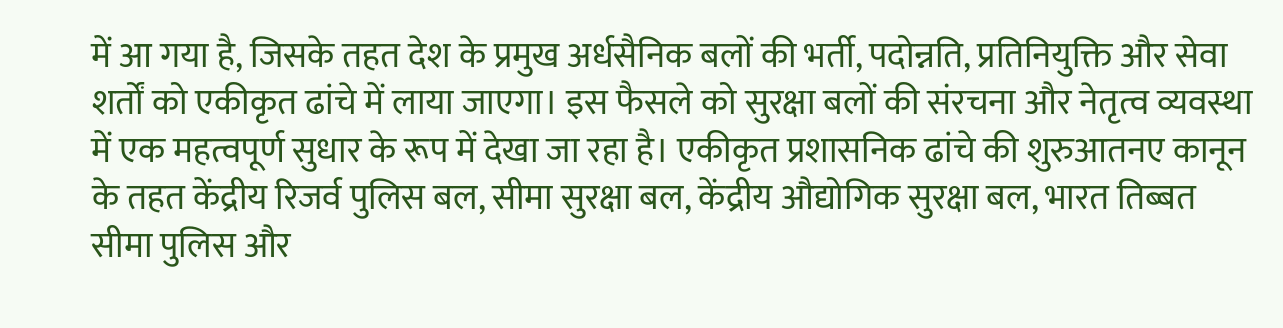में आ गया है, जिसके तहत देश के प्रमुख अर्धसैनिक बलों की भर्ती, पदोन्नति, प्रतिनियुक्ति और सेवा शर्तों को एकीकृत ढांचे में लाया जाएगा। इस फैसले को सुरक्षा बलों की संरचना और नेतृत्व व्यवस्था में एक महत्वपूर्ण सुधार के रूप में देखा जा रहा है। एकीकृत प्रशासनिक ढांचे की शुरुआतनए कानून के तहत केंद्रीय रिजर्व पुलिस बल, सीमा सुरक्षा बल, केंद्रीय औद्योगिक सुरक्षा बल, भारत तिब्बत सीमा पुलिस और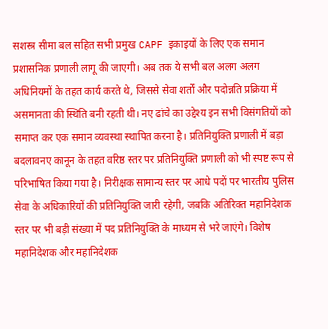सशस्त्र सीमा बल सहित सभी प्रमुख CAPF इकाइयों के लिए एक समान प्रशासनिक प्रणाली लागू की जाएगी। अब तक ये सभी बल अलग अलग अधिनियमों के तहत कार्य करते थे, जिससे सेवा शर्तों और पदोन्नति प्रक्रिया में असमानता की स्थिति बनी रहती थी। नए ढांचे का उद्देश्य इन सभी विसंगतियों को समाप्त कर एक समान व्यवस्था स्थापित करना है। प्रतिनियुक्ति प्रणाली में बड़ा बदलावनए कानून के तहत वरिष्ठ स्तर पर प्रतिनियुक्ति प्रणाली को भी स्पष्ट रूप से परिभाषित किया गया है। निरीक्षक सामान्य स्तर पर आधे पदों पर भारतीय पुलिस सेवा के अधिकारियों की प्रतिनियुक्ति जारी रहेगी, जबकि अतिरिक्त महानिदेशक स्तर पर भी बड़ी संख्या में पद प्रतिनियुक्ति के माध्यम से भरे जाएंगे। विशेष महानिदेशक और महानिदेशक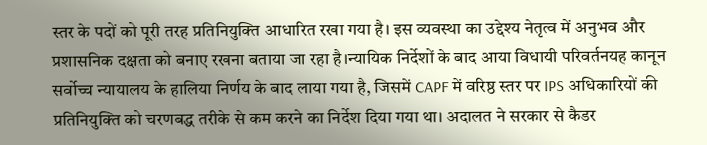स्तर के पदों को पूरी तरह प्रतिनियुक्ति आधारित रखा गया है। इस व्यवस्था का उद्देश्य नेतृत्व में अनुभव और प्रशासनिक दक्षता को बनाए रखना बताया जा रहा है।न्यायिक निर्देशों के बाद आया विधायी परिवर्तनयह कानून सर्वोच्च न्यायालय के हालिया निर्णय के बाद लाया गया है, जिसमें CAPF में वरिष्ठ स्तर पर IPS अधिकारियों की प्रतिनियुक्ति को चरणबद्ध तरीके से कम करने का निर्देश दिया गया था। अदालत ने सरकार से कैडर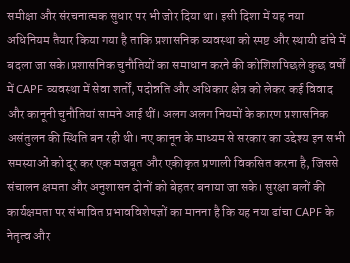समीक्षा और संरचनात्मक सुधार पर भी जोर दिया था। इसी दिशा में यह नया अधिनियम तैयार किया गया है ताकि प्रशासनिक व्यवस्था को स्पष्ट और स्थायी ढांचे में बदला जा सके।प्रशासनिक चुनौतियों का समाधान करने की कोशिशपिछले कुछ वर्षों में CAPF व्यवस्था में सेवा शर्तों, पदोन्नति और अधिकार क्षेत्र को लेकर कई विवाद और कानूनी चुनौतियां सामने आई थीं। अलग अलग नियमों के कारण प्रशासनिक असंतुलन की स्थिति बन रही थी। नए कानून के माध्यम से सरकार का उद्देश्य इन सभी समस्याओं को दूर कर एक मजबूत और एकीकृत प्रणाली विकसित करना है, जिससे संचालन क्षमता और अनुशासन दोनों को बेहतर बनाया जा सके। सुरक्षा बलों की कार्यक्षमता पर संभावित प्रभावविशेषज्ञों का मानना है कि यह नया ढांचा CAPF के नेतृत्व और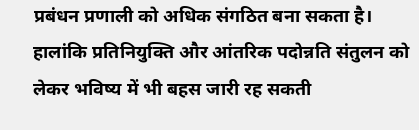प्रबंधन प्रणाली को अधिक संगठित बना सकता है। हालांकि प्रतिनियुक्ति और आंतरिक पदोन्नति संतुलन को लेकर भविष्य में भी बहस जारी रह सकती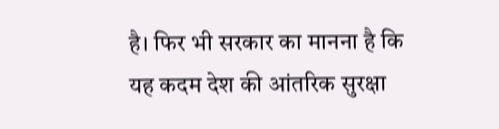है। फिर भी सरकार का मानना है कि यह कदम देश की आंतरिक सुरक्षा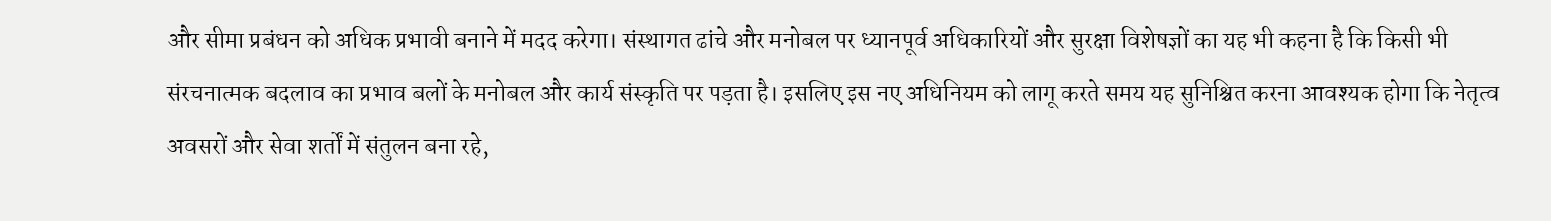और सीमा प्रबंधन को अधिक प्रभावी बनाने में मदद करेगा। संस्थागत ढांचे और मनोबल पर ध्यानपूर्व अधिकारियों और सुरक्षा विशेषज्ञों का यह भी कहना है कि किसी भी संरचनात्मक बदलाव का प्रभाव बलों के मनोबल और कार्य संस्कृति पर पड़ता है। इसलिए इस नए अधिनियम को लागू करते समय यह सुनिश्चित करना आवश्यक होगा कि नेतृत्व अवसरों और सेवा शर्तों में संतुलन बना रहे,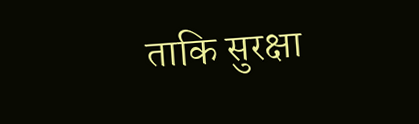ताकि सुरक्षा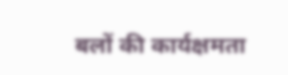बलों की कार्यक्षमता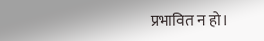प्रभावित न हो।